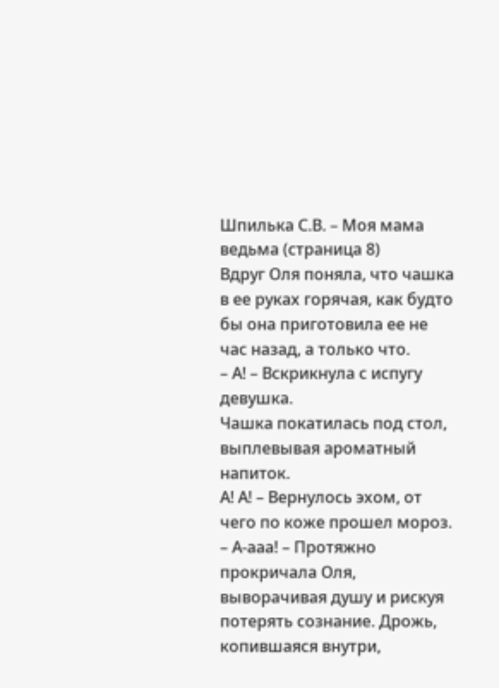Шпилька С.В. – Моя мама ведьма (страница 8)
Вдруг Оля поняла, что чашка в ее руках горячая, как будто бы она приготовила ее не час назад, а только что.
– А! – Вскрикнула с испугу девушка.
Чашка покатилась под стол, выплевывая ароматный напиток.
А! А! – Вернулось эхом, от чего по коже прошел мороз.
– А-ааа! – Протяжно прокричала Оля, выворачивая душу и рискуя потерять сознание. Дрожь, копившаяся внутри,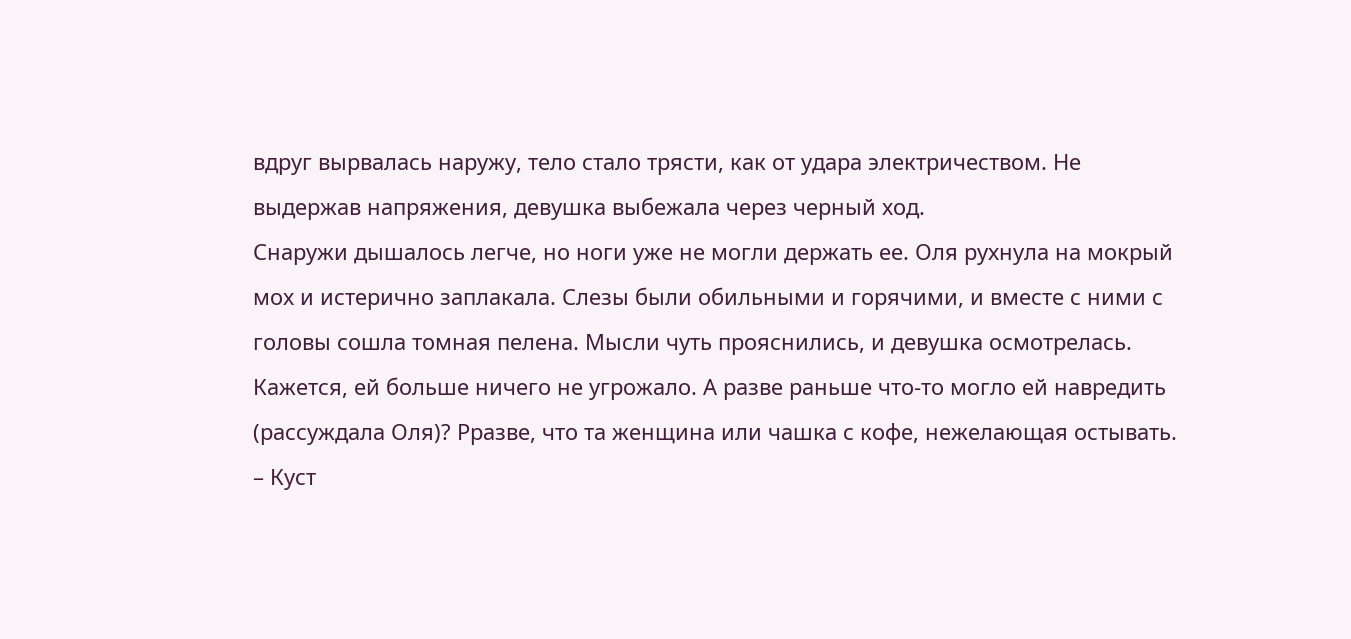вдруг вырвалась наружу, тело стало трясти, как от удара электричеством. Не выдержав напряжения, девушка выбежала через черный ход.
Снаружи дышалось легче, но ноги уже не могли держать ее. Оля рухнула на мокрый мох и истерично заплакала. Слезы были обильными и горячими, и вместе с ними с головы сошла томная пелена. Мысли чуть прояснились, и девушка осмотрелась. Кажется, ей больше ничего не угрожало. А разве раньше что-то могло ей навредить (рассуждала Оля)? Рразве, что та женщина или чашка с кофе, нежелающая остывать.
– Куст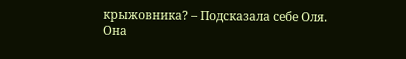крыжовника? – Подсказала себе Оля.
Она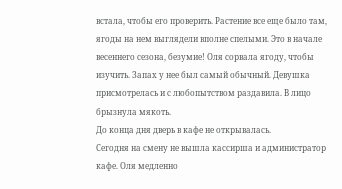встала, чтобы его проверить. Растение все еще было там, ягоды на нем выглядели вполне спелыми. Это в начале весеннего сезона, безумие! Оля сорвала ягоду, чтобы изучить. Запах у нее был самый обычный. Девушка присмотрелась и с любопытством раздавила. В лицо брызнула мякоть.
До конца дня дверь в кафе не открывалась.
Сегодня на смену не вышла кассирша и администратор кафе. Оля медленно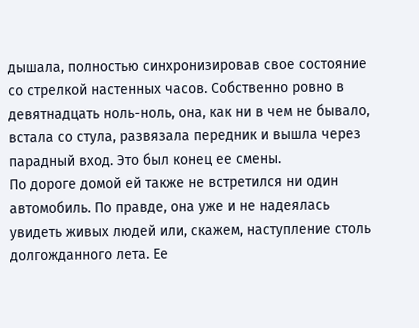дышала, полностью синхронизировав свое состояние со стрелкой настенных часов. Собственно ровно в девятнадцать ноль-ноль, она, как ни в чем не бывало, встала со стула, развязала передник и вышла через парадный вход. Это был конец ее смены.
По дороге домой ей также не встретился ни один автомобиль. По правде, она уже и не надеялась увидеть живых людей или, скажем, наступление столь долгожданного лета. Ее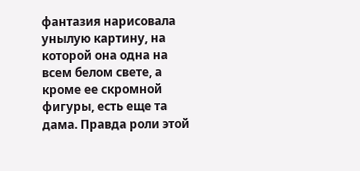фантазия нарисовала унылую картину, на которой она одна на всем белом свете, а кроме ее скромной фигуры, есть еще та дама. Правда роли этой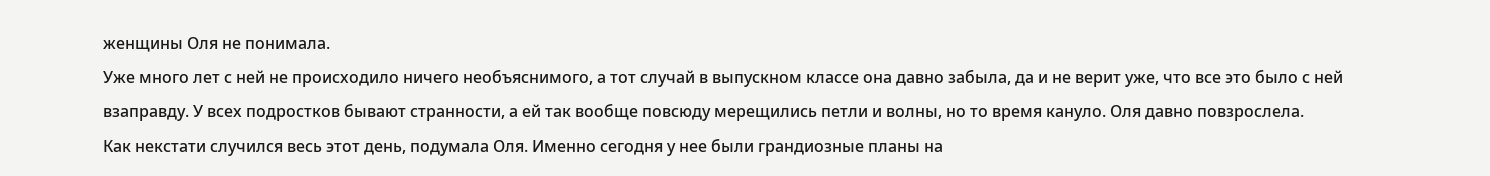женщины Оля не понимала.
Уже много лет с ней не происходило ничего необъяснимого, а тот случай в выпускном классе она давно забыла, да и не верит уже, что все это было с ней взаправду. У всех подростков бывают странности, а ей так вообще повсюду мерещились петли и волны, но то время кануло. Оля давно повзрослела.
Как некстати случился весь этот день, подумала Оля. Именно сегодня у нее были грандиозные планы на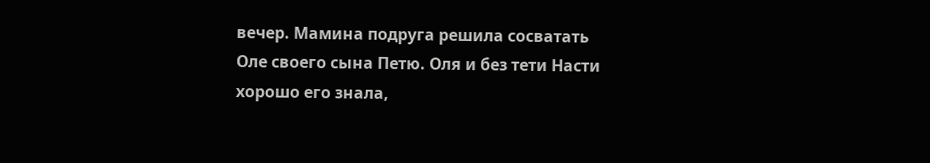вечер. Мамина подруга решила сосватать Оле своего сына Петю. Оля и без тети Насти хорошо его знала,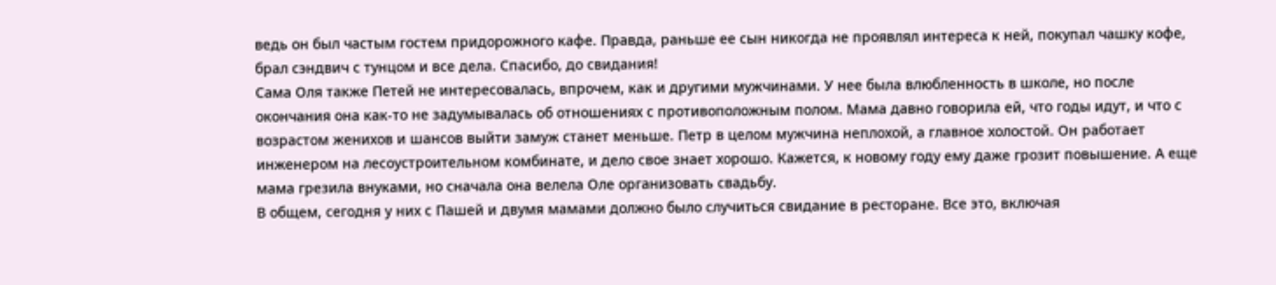ведь он был частым гостем придорожного кафе. Правда, раньше ее сын никогда не проявлял интереса к ней, покупал чашку кофе, брал сэндвич с тунцом и все дела. Спасибо, до свидания!
Сама Оля также Петей не интересовалась, впрочем, как и другими мужчинами. У нее была влюбленность в школе, но после окончания она как-то не задумывалась об отношениях с противоположным полом. Мама давно говорила ей, что годы идут, и что с возрастом женихов и шансов выйти замуж станет меньше. Петр в целом мужчина неплохой, а главное холостой. Он работает инженером на лесоустроительном комбинате, и дело свое знает хорошо. Кажется, к новому году ему даже грозит повышение. А еще мама грезила внуками, но сначала она велела Оле организовать свадьбу.
В общем, сегодня у них с Пашей и двумя мамами должно было случиться свидание в ресторане. Все это, включая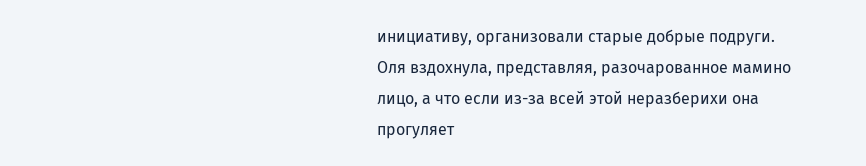инициативу, организовали старые добрые подруги. Оля вздохнула, представляя, разочарованное мамино лицо, а что если из-за всей этой неразберихи она прогуляет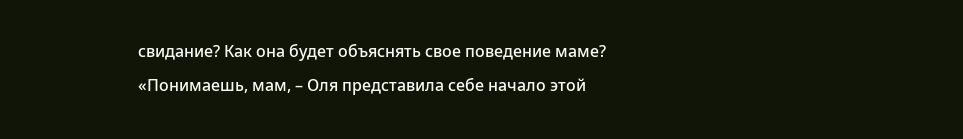свидание? Как она будет объяснять свое поведение маме?
«Понимаешь, мам, – Оля представила себе начало этой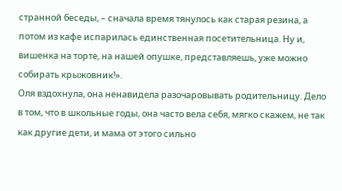странной беседы, – сначала время тянулось как старая резина, а потом из кафе испарилась единственная посетительница. Ну и, вишенка на торте, на нашей опушке, представляешь, уже можно собирать крыжовник!».
Оля вздохнула, она ненавидела разочаровывать родительницу. Дело в том, что в школьные годы, она часто вела себя, мягко скажем, не так как другие дети, и мама от этого сильно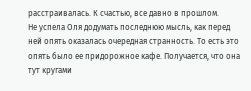расстраивалась. К счастью, все давно в прошлом.
Не успела Оля додумать последнюю мысль, как перед ней опять оказалась очередная странность. То есть это опять было ее придорожное кафе. Получается, что она тут кругами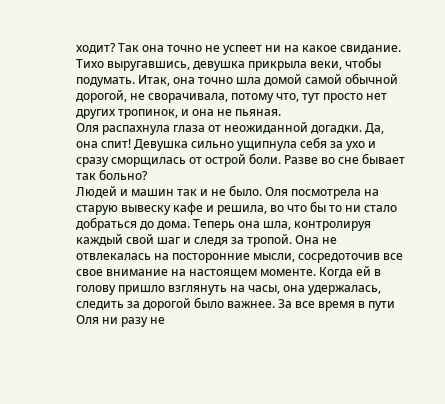ходит? Так она точно не успеет ни на какое свидание. Тихо выругавшись, девушка прикрыла веки, чтобы подумать. Итак, она точно шла домой самой обычной дорогой, не сворачивала, потому что, тут просто нет других тропинок, и она не пьяная.
Оля распахнула глаза от неожиданной догадки. Да, она спит! Девушка сильно ущипнула себя за ухо и сразу сморщилась от острой боли. Разве во сне бывает так больно?
Людей и машин так и не было. Оля посмотрела на старую вывеску кафе и решила, во что бы то ни стало добраться до дома. Теперь она шла, контролируя каждый свой шаг и следя за тропой. Она не отвлекалась на посторонние мысли, сосредоточив все свое внимание на настоящем моменте. Когда ей в голову пришло взглянуть на часы, она удержалась, следить за дорогой было важнее. За все время в пути Оля ни разу не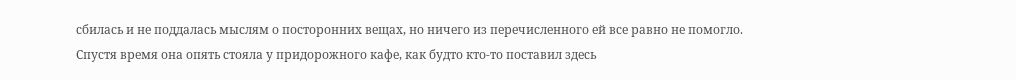сбилась и не поддалась мыслям о посторонних вещах, но ничего из перечисленного ей все равно не помогло.
Спустя время она опять стояла у придорожного кафе, как будто кто-то поставил здесь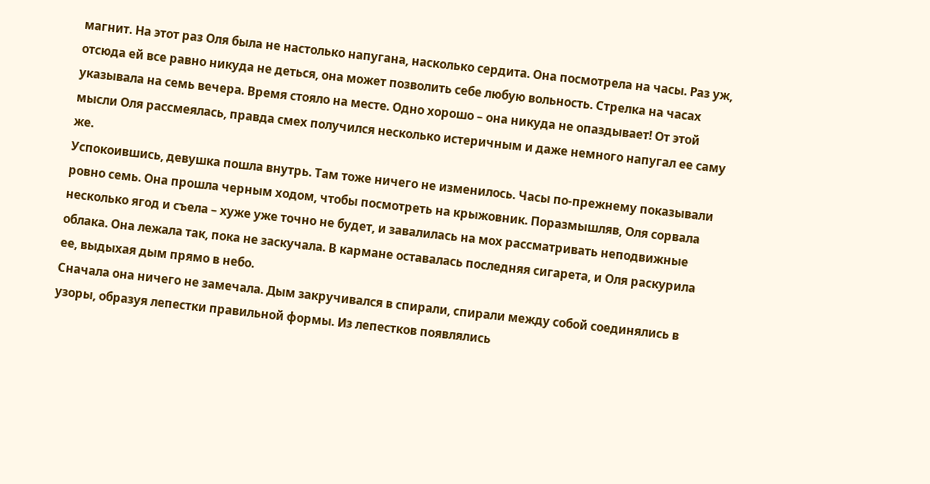магнит. На этот раз Оля была не настолько напугана, насколько сердита. Она посмотрела на часы. Раз уж, отсюда ей все равно никуда не деться, она может позволить себе любую вольность. Стрелка на часах указывала на семь вечера. Время стояло на месте. Одно хорошо – она никуда не опаздывает! От этой мысли Оля рассмеялась, правда смех получился несколько истеричным и даже немного напугал ее саму же.
Успокоившись, девушка пошла внутрь. Там тоже ничего не изменилось. Часы по-прежнему показывали ровно семь. Она прошла черным ходом, чтобы посмотреть на крыжовник. Поразмышляв, Оля сорвала несколько ягод и съела – хуже уже точно не будет, и завалилась на мох рассматривать неподвижные облака. Она лежала так, пока не заскучала. В кармане оставалась последняя сигарета, и Оля раскурила ее, выдыхая дым прямо в небо.
Сначала она ничего не замечала. Дым закручивался в спирали, спирали между собой соединялись в узоры, образуя лепестки правильной формы. Из лепестков появлялись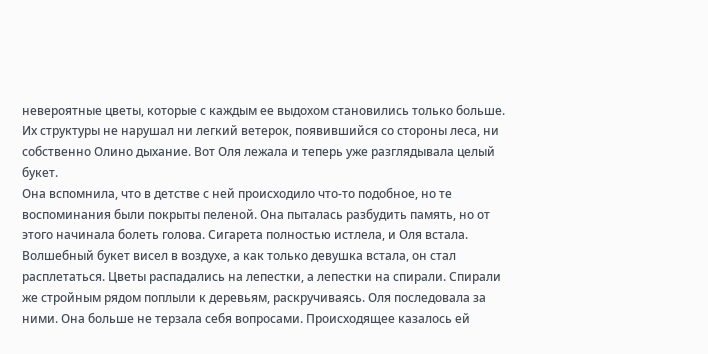невероятные цветы, которые с каждым ее выдохом становились только больше. Их структуры не нарушал ни легкий ветерок, появившийся со стороны леса, ни собственно Олино дыхание. Вот Оля лежала и теперь уже разглядывала целый букет.
Она вспомнила, что в детстве с ней происходило что-то подобное, но те воспоминания были покрыты пеленой. Она пыталась разбудить память, но от этого начинала болеть голова. Сигарета полностью истлела, и Оля встала. Волшебный букет висел в воздухе, а как только девушка встала, он стал расплетаться. Цветы распадались на лепестки, а лепестки на спирали. Спирали же стройным рядом поплыли к деревьям, раскручиваясь. Оля последовала за ними. Она больше не терзала себя вопросами. Происходящее казалось ей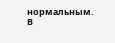нормальным. В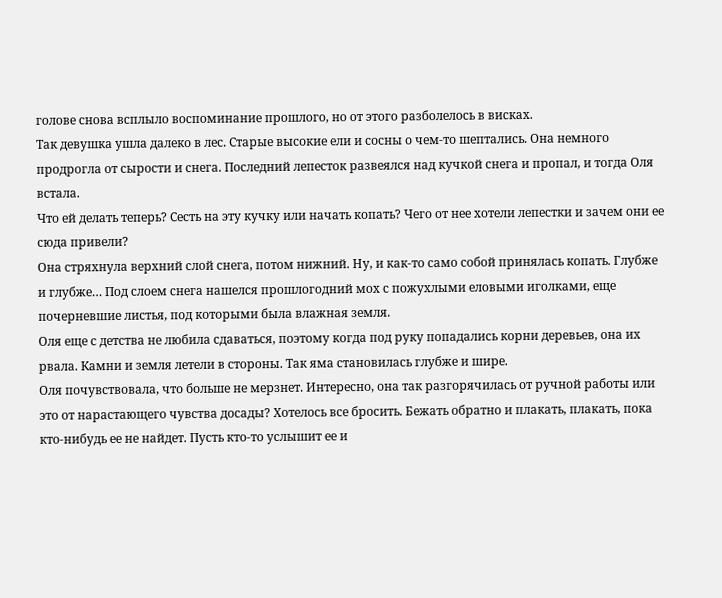голове снова всплыло воспоминание прошлого, но от этого разболелось в висках.
Так девушка ушла далеко в лес. Старые высокие ели и сосны о чем-то шептались. Она немного продрогла от сырости и снега. Последний лепесток развеялся над кучкой снега и пропал, и тогда Оля встала.
Что ей делать теперь? Сесть на эту кучку или начать копать? Чего от нее хотели лепестки и зачем они ее сюда привели?
Она стряхнула верхний слой снега, потом нижний. Ну, и как-то само собой принялась копать. Глубже и глубже… Под слоем снега нашелся прошлогодний мох с пожухлыми еловыми иголками, еще почерневшие листья, под которыми была влажная земля.
Оля еще с детства не любила сдаваться, поэтому когда под руку попадались корни деревьев, она их рвала. Камни и земля летели в стороны. Так яма становилась глубже и шире.
Оля почувствовала, что больше не мерзнет. Интересно, она так разгорячилась от ручной работы или это от нарастающего чувства досады? Хотелось все бросить. Бежать обратно и плакать, плакать, пока кто-нибудь ее не найдет. Пусть кто-то услышит ее и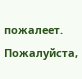пожалеет. Пожалуйста,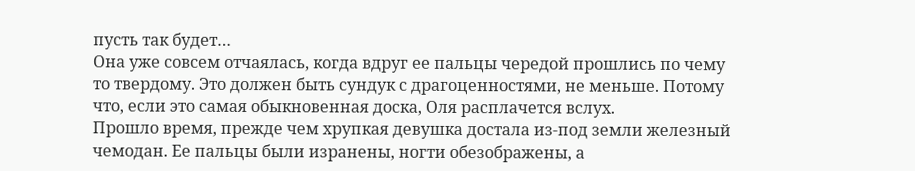пусть так будет…
Она уже совсем отчаялась, когда вдруг ее пальцы чередой прошлись по чему то твердому. Это должен быть сундук с драгоценностями, не меньше. Потому что, если это самая обыкновенная доска, Оля расплачется вслух.
Прошло время, прежде чем хрупкая девушка достала из-под земли железный чемодан. Ее пальцы были изранены, ногти обезображены, а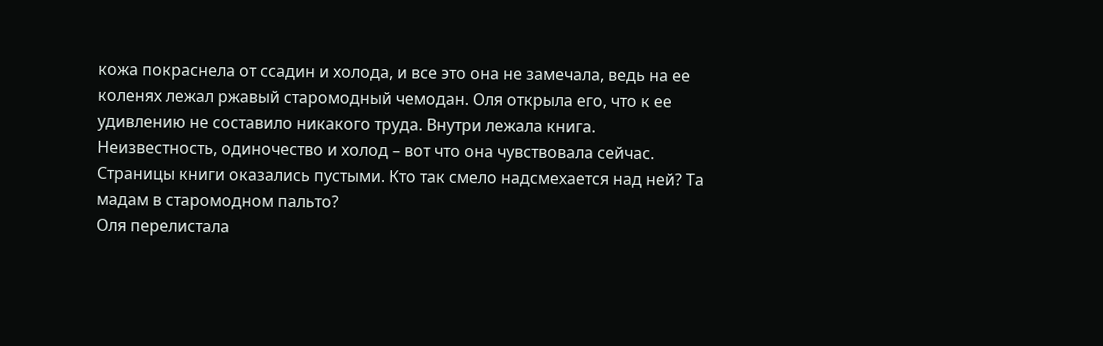кожа покраснела от ссадин и холода, и все это она не замечала, ведь на ее коленях лежал ржавый старомодный чемодан. Оля открыла его, что к ее удивлению не составило никакого труда. Внутри лежала книга.
Неизвестность, одиночество и холод – вот что она чувствовала сейчас. Страницы книги оказались пустыми. Кто так смело надсмехается над ней? Та мадам в старомодном пальто?
Оля перелистала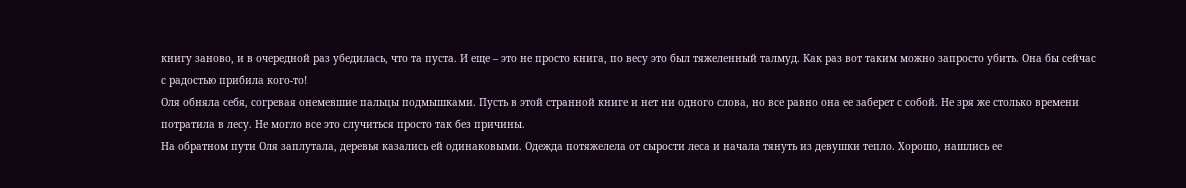книгу заново, и в очередной раз убедилась, что та пуста. И еще – это не просто книга, по весу это был тяжеленный талмуд. Как раз вот таким можно запросто убить. Она бы сейчас с радостью прибила кого-то!
Оля обняла себя, согревая онемевшие пальцы подмышками. Пусть в этой странной книге и нет ни одного слова, но все равно она ее заберет с собой. Не зря же столько времени потратила в лесу. Не могло все это случиться просто так без причины.
На обратном пути Оля заплутала, деревья казались ей одинаковыми. Одежда потяжелела от сырости леса и начала тянуть из девушки тепло. Хорошо, нашлись ее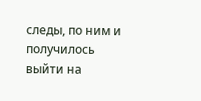следы, по ним и получилось выйти на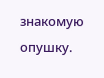знакомую опушку.